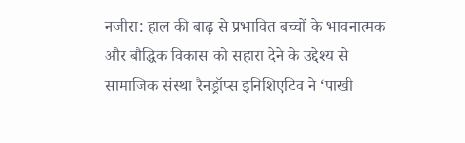नजीरा: हाल की बाढ़ से प्रभावित बच्चों के भावनात्मक और बौद्धिक विकास को सहारा देने के उद्देश्य से सामाजिक संस्था रैनड्रॉप्स इनिशिएटिव ने ‘पाखी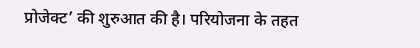प्रोजेक्ट’ की शुरुआत की है। परियोजना के तहत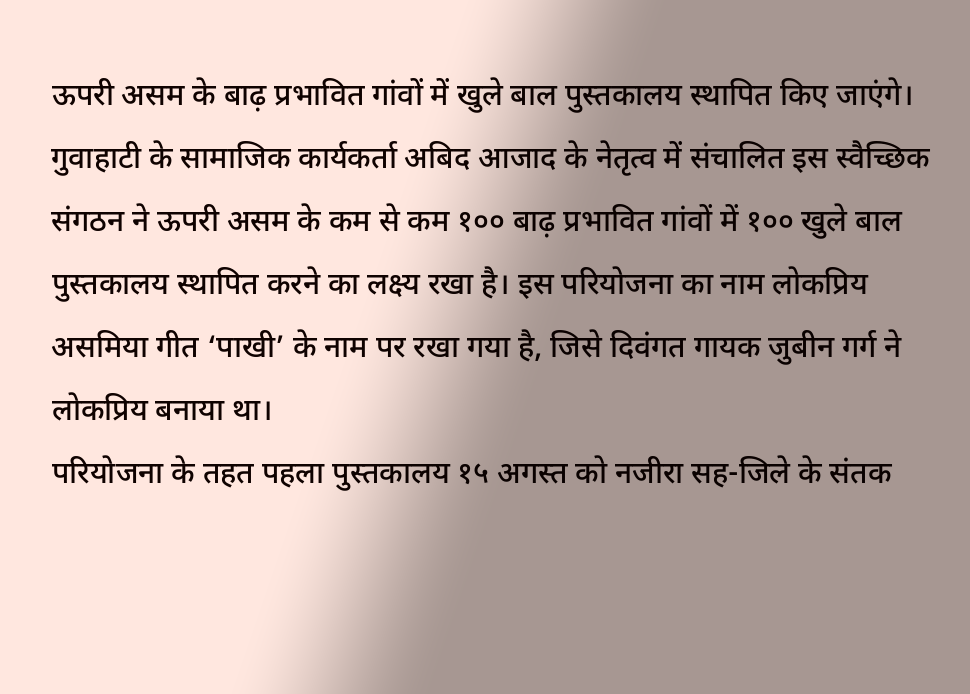ऊपरी असम के बाढ़ प्रभावित गांवों में खुले बाल पुस्तकालय स्थापित किए जाएंगे।
गुवाहाटी के सामाजिक कार्यकर्ता अबिद आजाद के नेतृत्व में संचालित इस स्वैच्छिक संगठन ने ऊपरी असम के कम से कम १०० बाढ़ प्रभावित गांवों में १०० खुले बाल पुस्तकालय स्थापित करने का लक्ष्य रखा है। इस परियोजना का नाम लोकप्रिय असमिया गीत ‘पाखी’ के नाम पर रखा गया है, जिसे दिवंगत गायक जुबीन गर्ग ने लोकप्रिय बनाया था।
परियोजना के तहत पहला पुस्तकालय १५ अगस्त को नजीरा सह-जिले के संतक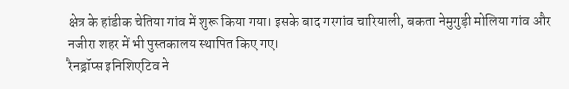क्षेत्र के हांडीक चेतिया गांव में शुरू किया गया। इसके बाद गरगांव चारियाली, बकता नेमुगुड़ी मोलिया गांव और नजीरा शहर में भी पुस्तकालय स्थापित किए गए।
रैनड्रॉप्स इनिशिएटिव ने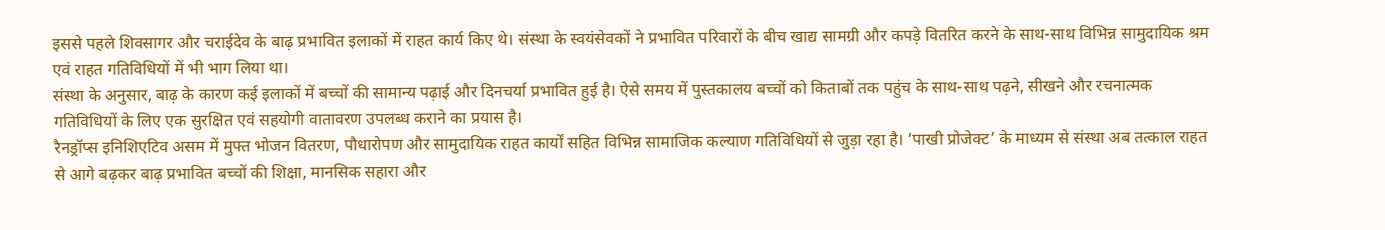इससे पहले शिवसागर और चराईदेव के बाढ़ प्रभावित इलाकों में राहत कार्य किए थे। संस्था के स्वयंसेवकों ने प्रभावित परिवारों के बीच खाद्य सामग्री और कपड़े वितरित करने के साथ-साथ विभिन्न सामुदायिक श्रम एवं राहत गतिविधियों में भी भाग लिया था।
संस्था के अनुसार, बाढ़ के कारण कई इलाकों में बच्चों की सामान्य पढ़ाई और दिनचर्या प्रभावित हुई है। ऐसे समय में पुस्तकालय बच्चों को किताबों तक पहुंच के साथ-साथ पढ़ने, सीखने और रचनात्मक गतिविधियों के लिए एक सुरक्षित एवं सहयोगी वातावरण उपलब्ध कराने का प्रयास है।
रैनड्रॉप्स इनिशिएटिव असम में मुफ्त भोजन वितरण, पौधारोपण और सामुदायिक राहत कार्यों सहित विभिन्न सामाजिक कल्याण गतिविधियों से जुड़ा रहा है। ‘पाखी प्रोजेक्ट’ के माध्यम से संस्था अब तत्काल राहत से आगे बढ़कर बाढ़ प्रभावित बच्चों की शिक्षा, मानसिक सहारा और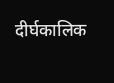दीर्घकालिक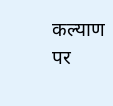कल्याण पर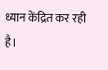ध्यान केंद्रित कर रही है।